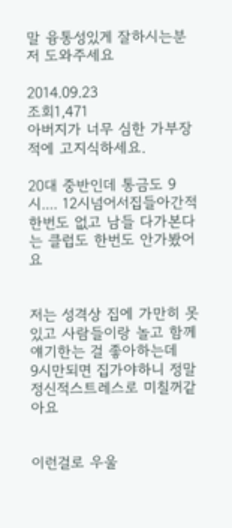말 융통성있게 잘하시는분 저 도와주세요

2014.09.23
조회1,471
아버지가 너무 심한 가부장적에 고지식하세요.

20대 중반인데 통금도 9시.... 12시넘어서집들아간적 한번도 없고 남들 다가본다는 클럽도 한번도 안가봤어요


저는 성격상 집에 가만히 못있고 사람들이랑 놀고 함께 얘기한는 걸 좋아하는데
9시만되면 집가야하니 정말 정신적스트레스로 미칠꺼같아요


이런걸로 우울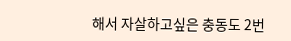해서 자살하고싶은 충동도 2번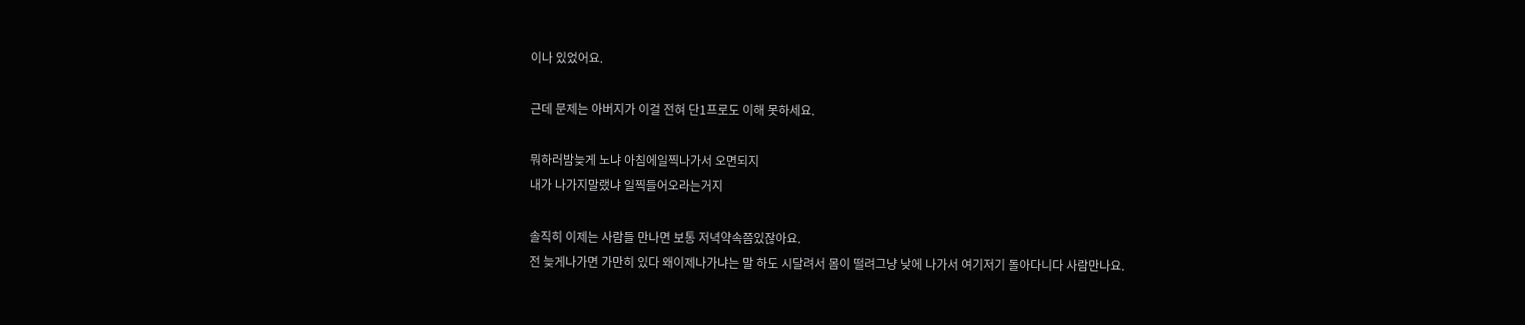이나 있었어요.

근데 문제는 아버지가 이걸 전혀 단1프로도 이해 못하세요.

뭐하러밤늦게 노냐 아침에일찍나가서 오면되지
내가 나가지말랬냐 일찍들어오라는거지

솔직히 이제는 사람들 만나면 보통 저녁약속쯤있잖아요.
전 늦게나가면 가만히 있다 왜이제나가냐는 말 하도 시달려서 몸이 떨려그냥 낮에 나가서 여기저기 돌아다니다 사람만나요.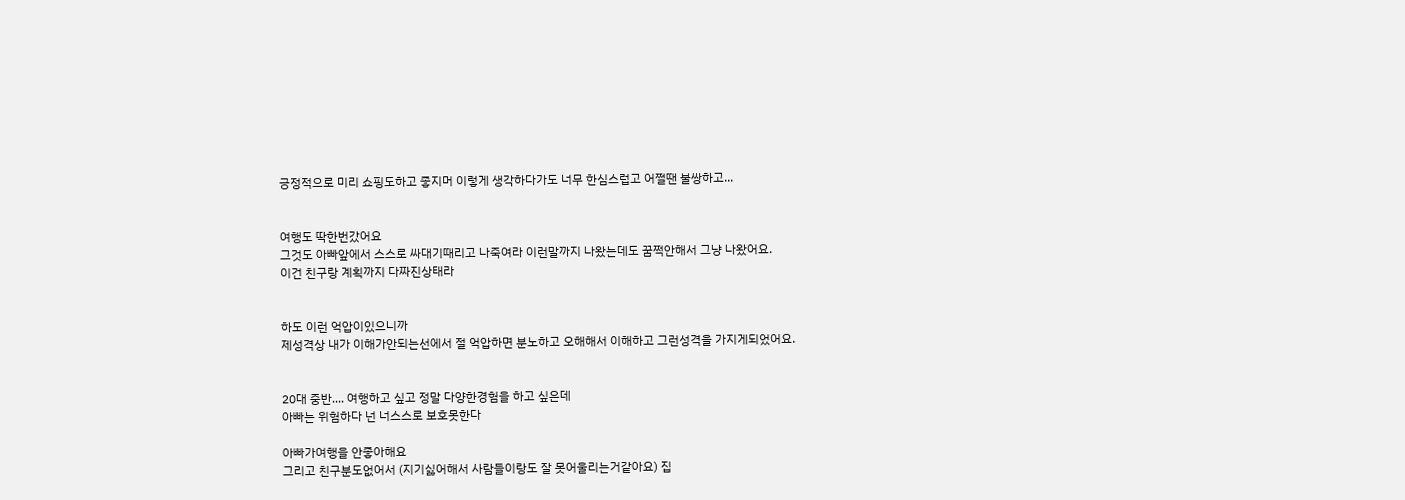긍정적으로 미리 쇼핑도하고 좋지머 이렇게 생각하다가도 너무 한심스럽고 어쩔땐 불쌍하고...


여행도 딱한번갔어요
그것도 아빠앞에서 스스로 싸대기때리고 나죽여라 이런말까지 나왔는데도 꿈쩍안해서 그냥 나왔어요.
이건 친구랑 계획까지 다짜진상태라


하도 이런 억압이있으니까
제성격상 내가 이해가안되는선에서 절 억압하면 분노하고 오해해서 이해하고 그런성격을 가지게되었어요.


20대 중반.... 여행하고 싶고 정말 다양한경험을 하고 싶은데
아빠는 위험하다 넌 너스스로 보호못한다

아빠가여행을 안좋아해요
그리고 친구분도없어서 (지기싫어해서 사람들이랑도 잘 못어울리는거같아요) 집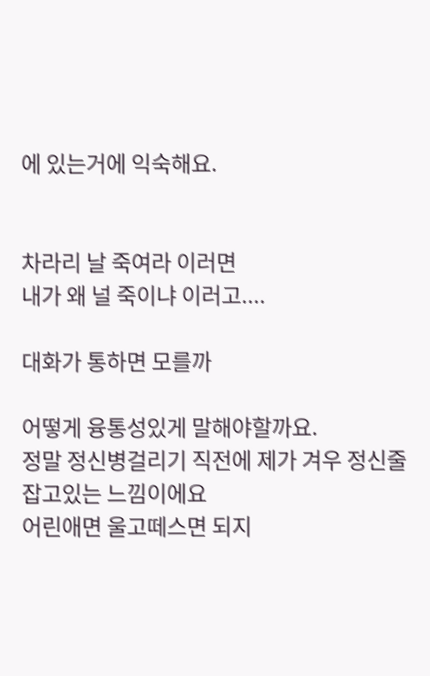에 있는거에 익숙해요.


차라리 날 죽여라 이러면
내가 왜 널 죽이냐 이러고....

대화가 통하면 모를까

어떻게 융통성있게 말해야할까요.
정말 정신병걸리기 직전에 제가 겨우 정신줄 잡고있는 느낌이에요
어린애면 울고떼스면 되지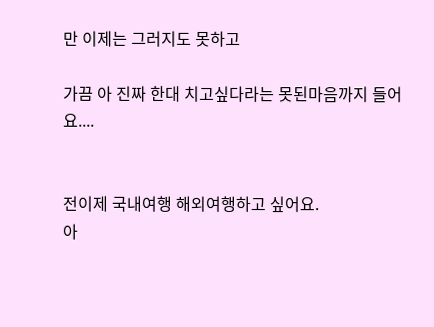만 이제는 그러지도 못하고

가끔 아 진짜 한대 치고싶다라는 못된마음까지 들어요....


전이제 국내여행 해외여행하고 싶어요.
아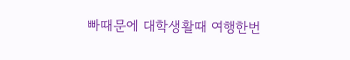빠때문에 대학생활때 여행한번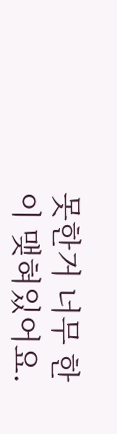못한거 너무 한이 맺혀있어요.